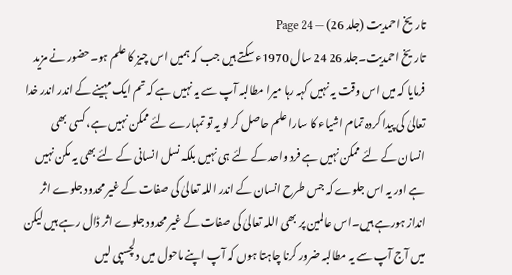تاریخ احمدیت (جلد 26) — Page 24
تاریخ احمدیت۔جلد 26 24 سال 1970ء سکتے ہیں جب کہ ہمیں اس چیز کا علم ہو۔حضور نے مزید فرمایا کہ میں اس وقت یہ نہیں کہہ رہا میرا مطالبہ آپ سے یہ نہیں ہے کہ تم ایک مہینے کے اندر اندر خدا تعالیٰ کی پیدا کردہ تمام اشیاء کا سارا علم حاصل کر لو یہ تو تمہارے لئے ممکن نہیں ہے، کسی بھی انسان کے لئے ممکن نہیں ہے فرد واحد کے لئے ہی نہیں بلکہ نسل انسانی کے لئے بھی یہ مکن نہیں ہے اور یہ اس جلوے کہ جس طرح انسان کے اندر اللہ تعالیٰ کی صفات کے غیر محدود جلوے اثر انداز ہورہے ہیں۔اس عالمین پر بھی اللہ تعالیٰ کی صفات کے غیر محدود جلوے اثر ڈال رہے ہیں لیکن میں آج آپ سے یہ مطالبہ ضرور کرنا چاہتا ہوں کہ آپ اپنے ماحول میں دلچسپی لیں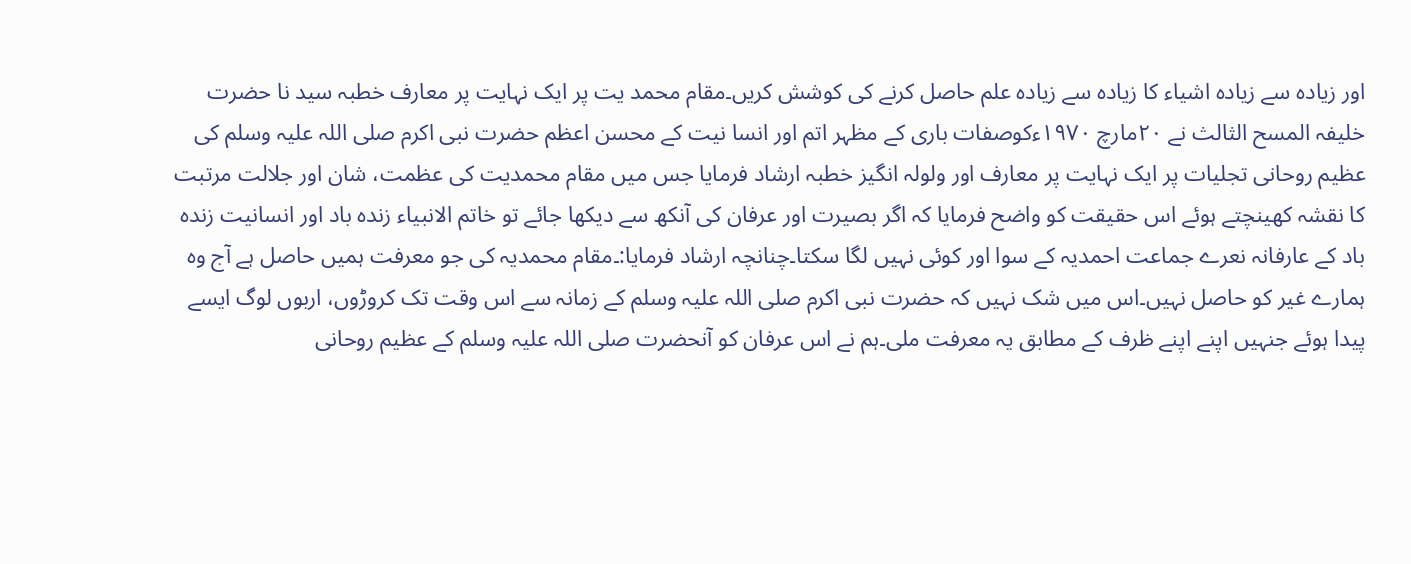اور زیادہ سے زیادہ اشیاء کا زیادہ سے زیادہ علم حاصل کرنے کی کوشش کریں۔مقام محمد یت پر ایک نہایت پر معارف خطبہ سید نا حضرت خلیفہ المسح الثالث نے ۲۰مارچ ۱۹۷۰ءکوصفات باری کے مظہر اتم اور انسا نیت کے محسن اعظم حضرت نبی اکرم صلی اللہ علیہ وسلم کی عظیم روحانی تجلیات پر ایک نہایت پر معارف اور ولولہ انگیز خطبہ ارشاد فرمایا جس میں مقام محمدیت کی عظمت، شان اور جلالت مرتبت کا نقشہ کھینچتے ہوئے اس حقیقت کو واضح فرمایا کہ اگر بصیرت اور عرفان کی آنکھ سے دیکھا جائے تو خاتم الانبیاء زندہ باد اور انسانیت زندہ باد کے عارفانہ نعرے جماعت احمدیہ کے سوا اور کوئی نہیں لگا سکتا۔چنانچہ ارشاد فرمایا:۔مقام محمدیہ کی جو معرفت ہمیں حاصل ہے آج وہ ہمارے غیر کو حاصل نہیں۔اس میں شک نہیں کہ حضرت نبی اکرم صلی اللہ علیہ وسلم کے زمانہ سے اس وقت تک کروڑوں، اربوں لوگ ایسے پیدا ہوئے جنہیں اپنے اپنے ظرف کے مطابق یہ معرفت ملی۔ہم نے اس عرفان کو آنحضرت صلی اللہ علیہ وسلم کے عظیم روحانی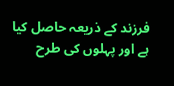فرزند کے ذریعہ حاصل کیا ہے اور پہلوں کی طرح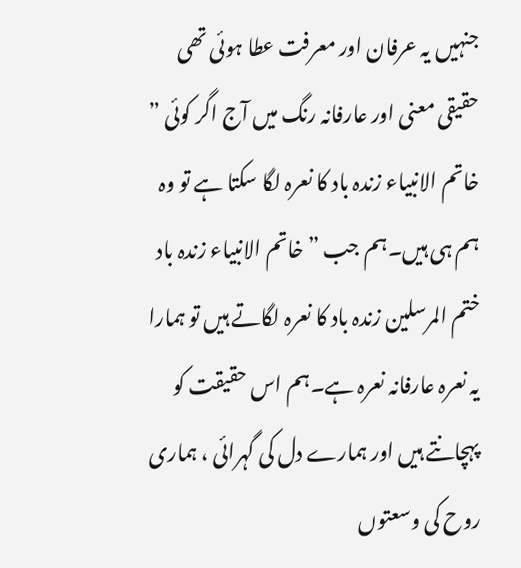جنہیں یہ عرفان اور معرفت عطا ہوئی تھی حقیقی معنی اور عارفانہ رنگ میں آج اگر کوئی ” خاتم الانبیاء زندہ باد کا نعرہ لگا سکتا ہے تو وہ ہم ہی ہیں۔ہم جب ” خاتم الانبیاء زندہ باد ختم المرسلین زندہ باد کا نعرہ لگاتے ہیں تو ہمارا یہ نعرہ عارفانہ نعرہ ہے۔ہم اس حقیقت کو پہچانتے ہیں اور ہمارے دل کی گہرائی ، ہماری روح کی وسعتوں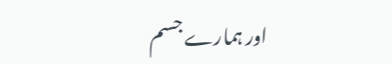اور ہمارے جسم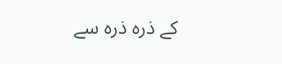کے ذرہ ذرہ سے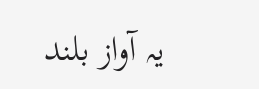یہ آواز بلند